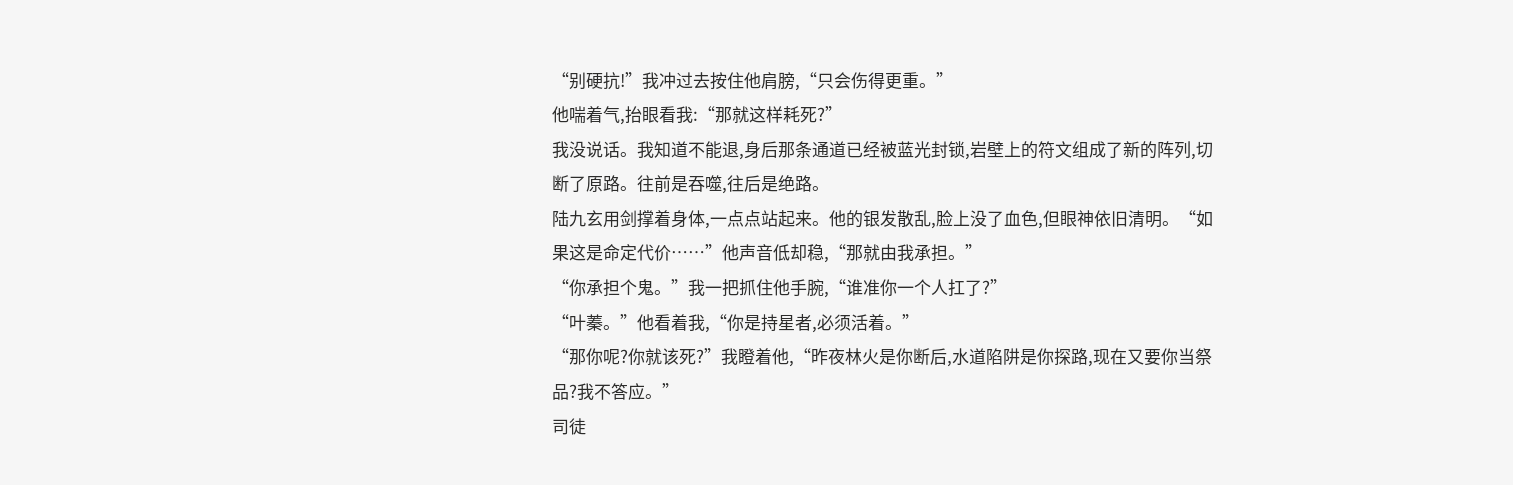“别硬抗!”我冲过去按住他肩膀,“只会伤得更重。”
他喘着气,抬眼看我:“那就这样耗死?”
我没说话。我知道不能退,身后那条通道已经被蓝光封锁,岩壁上的符文组成了新的阵列,切断了原路。往前是吞噬,往后是绝路。
陆九玄用剑撑着身体,一点点站起来。他的银发散乱,脸上没了血色,但眼神依旧清明。“如果这是命定代价……”他声音低却稳,“那就由我承担。”
“你承担个鬼。”我一把抓住他手腕,“谁准你一个人扛了?”
“叶蓁。”他看着我,“你是持星者,必须活着。”
“那你呢?你就该死?”我瞪着他,“昨夜林火是你断后,水道陷阱是你探路,现在又要你当祭品?我不答应。”
司徒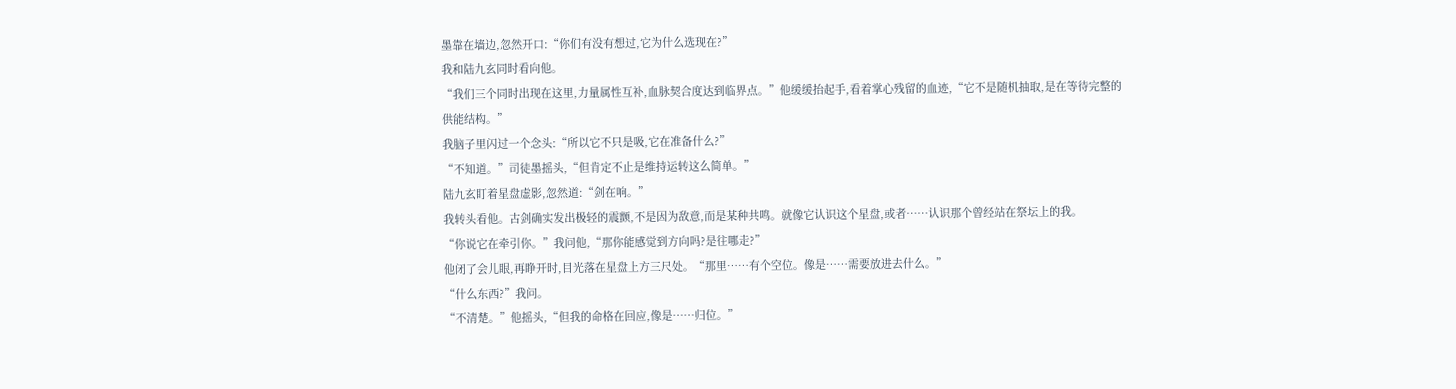墨靠在墙边,忽然开口:“你们有没有想过,它为什么选现在?”
我和陆九玄同时看向他。
“我们三个同时出现在这里,力量属性互补,血脉契合度达到临界点。”他缓缓抬起手,看着掌心残留的血迹,“它不是随机抽取,是在等待完整的供能结构。”
我脑子里闪过一个念头:“所以它不只是吸,它在准备什么?”
“不知道。”司徒墨摇头,“但肯定不止是维持运转这么简单。”
陆九玄盯着星盘虚影,忽然道:“剑在响。”
我转头看他。古剑确实发出极轻的震颤,不是因为敌意,而是某种共鸣。就像它认识这个星盘,或者……认识那个曾经站在祭坛上的我。
“你说它在牵引你。”我问他,“那你能感觉到方向吗?是往哪走?”
他闭了会儿眼,再睁开时,目光落在星盘上方三尺处。“那里……有个空位。像是……需要放进去什么。”
“什么东西?”我问。
“不清楚。”他摇头,“但我的命格在回应,像是……归位。”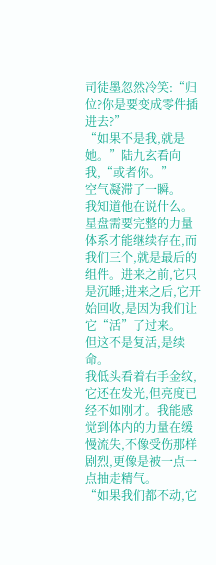司徒墨忽然冷笑:“归位?你是要变成零件插进去?”
“如果不是我,就是她。”陆九玄看向我,“或者你。”
空气凝滞了一瞬。
我知道他在说什么。星盘需要完整的力量体系才能继续存在,而我们三个,就是最后的组件。进来之前,它只是沉睡;进来之后,它开始回收,是因为我们让它“活”了过来。
但这不是复活,是续命。
我低头看着右手金纹,它还在发光,但亮度已经不如刚才。我能感觉到体内的力量在缓慢流失,不像受伤那样剧烈,更像是被一点一点抽走精气。
“如果我们都不动,它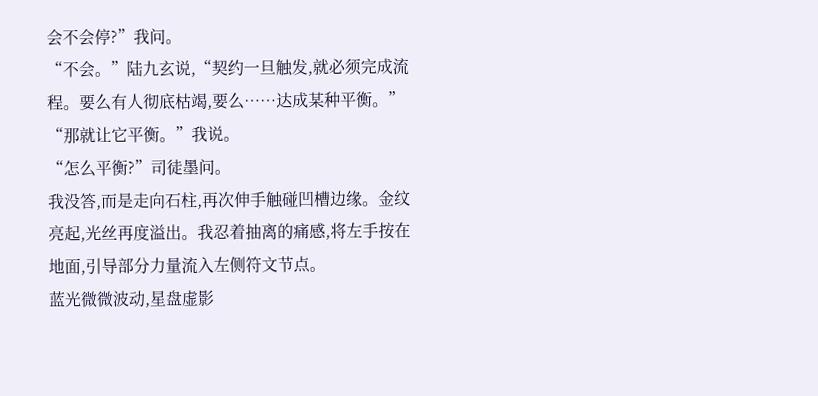会不会停?”我问。
“不会。”陆九玄说,“契约一旦触发,就必须完成流程。要么有人彻底枯竭,要么……达成某种平衡。”
“那就让它平衡。”我说。
“怎么平衡?”司徒墨问。
我没答,而是走向石柱,再次伸手触碰凹槽边缘。金纹亮起,光丝再度溢出。我忍着抽离的痛感,将左手按在地面,引导部分力量流入左侧符文节点。
蓝光微微波动,星盘虚影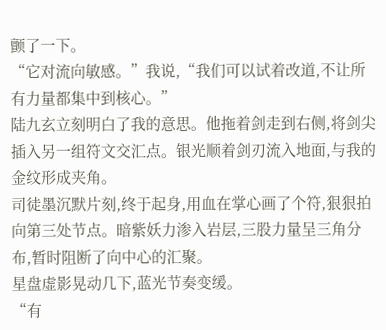颤了一下。
“它对流向敏感。”我说,“我们可以试着改道,不让所有力量都集中到核心。”
陆九玄立刻明白了我的意思。他拖着剑走到右侧,将剑尖插入另一组符文交汇点。银光顺着剑刃流入地面,与我的金纹形成夹角。
司徒墨沉默片刻,终于起身,用血在掌心画了个符,狠狠拍向第三处节点。暗紫妖力渗入岩层,三股力量呈三角分布,暂时阻断了向中心的汇聚。
星盘虚影晃动几下,蓝光节奏变缓。
“有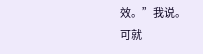效。”我说。
可就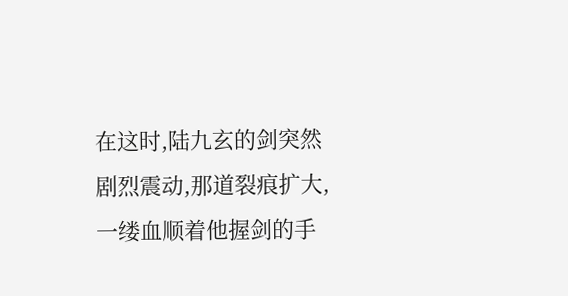在这时,陆九玄的剑突然剧烈震动,那道裂痕扩大,一缕血顺着他握剑的手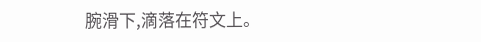腕滑下,滴落在符文上。